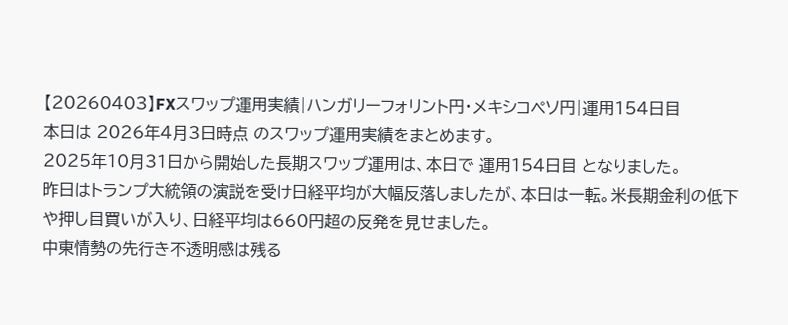【20260403】FXスワップ運用実績|ハンガリーフォリント円・メキシコペソ円|運用154日目
本日は 2026年4月3日時点 のスワップ運用実績をまとめます。
2025年10月31日から開始した長期スワップ運用は、本日で 運用154日目 となりました。
昨日はトランプ大統領の演説を受け日経平均が大幅反落しましたが、本日は一転。米長期金利の低下や押し目買いが入り、日経平均は660円超の反発を見せました。
中東情勢の先行き不透明感は残る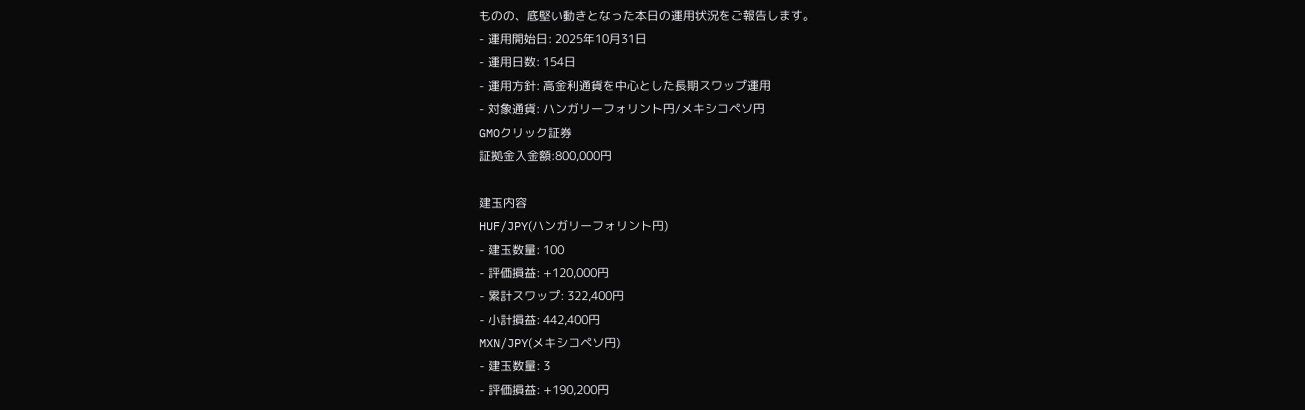ものの、底堅い動きとなった本日の運用状況をご報告します。
- 運用開始日: 2025年10月31日
- 運用日数: 154日
- 運用方針: 高金利通貨を中心とした長期スワップ運用
- 対象通貨: ハンガリーフォリント円/メキシコペソ円
GMOクリック証券
証拠金入金額:800,000円

建玉内容
HUF/JPY(ハンガリーフォリント円)
- 建玉数量: 100
- 評価損益: +120,000円
- 累計スワップ: 322,400円
- 小計損益: 442,400円
MXN/JPY(メキシコペソ円)
- 建玉数量: 3
- 評価損益: +190,200円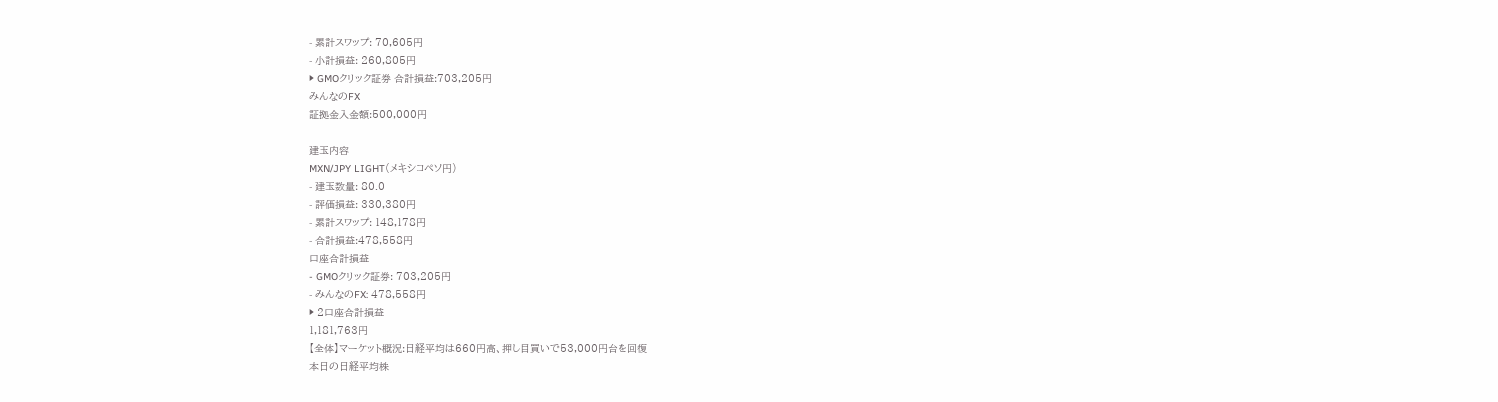- 累計スワップ: 70,605円
- 小計損益: 260,805円
▶ GMOクリック証券 合計損益:703,205円
みんなのFX
証拠金入金額:500,000円

建玉内容
MXN/JPY LIGHT(メキシコペソ円)
- 建玉数量: 80.0
- 評価損益: 330,380円
- 累計スワップ: 148,178円
- 合計損益:478,558円
口座合計損益
- GMOクリック証券: 703,205円
- みんなのFX: 478,558円
▶ 2口座合計損益
1,181,763円
【全体】マーケット概況:日経平均は660円高、押し目買いで53,000円台を回復
本日の日経平均株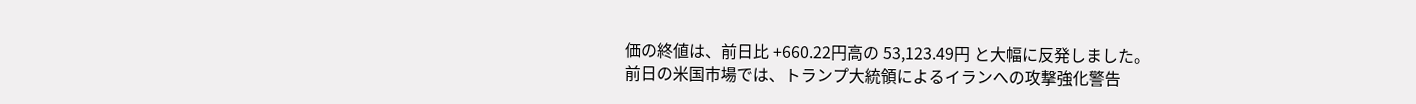価の終値は、前日比 +660.22円高の 53,123.49円 と大幅に反発しました。
前日の米国市場では、トランプ大統領によるイランへの攻撃強化警告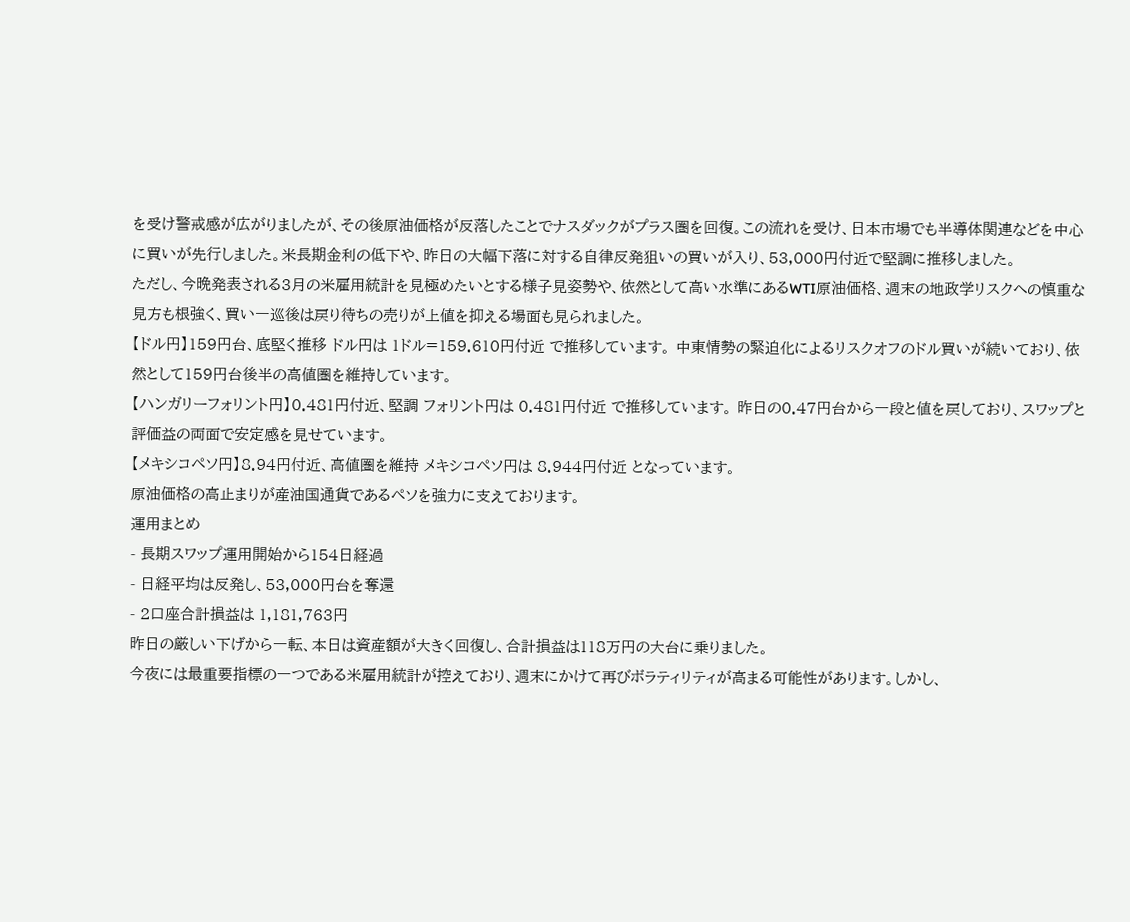を受け警戒感が広がりましたが、その後原油価格が反落したことでナスダックがプラス圏を回復。この流れを受け、日本市場でも半導体関連などを中心に買いが先行しました。米長期金利の低下や、昨日の大幅下落に対する自律反発狙いの買いが入り、53,000円付近で堅調に推移しました。
ただし、今晩発表される3月の米雇用統計を見極めたいとする様子見姿勢や、依然として高い水準にあるWTI原油価格、週末の地政学リスクへの慎重な見方も根強く、買い一巡後は戻り待ちの売りが上値を抑える場面も見られました。
【ドル円】159円台、底堅く推移 ドル円は 1ドル=159.610円付近 で推移しています。 中東情勢の緊迫化によるリスクオフのドル買いが続いており、依然として159円台後半の高値圏を維持しています。
【ハンガリーフォリント円】0.481円付近、堅調 フォリント円は 0.481円付近 で推移しています。 昨日の0.47円台から一段と値を戻しており、スワップと評価益の両面で安定感を見せています。
【メキシコペソ円】8.94円付近、高値圏を維持 メキシコペソ円は 8.944円付近 となっています。
原油価格の高止まりが産油国通貨であるペソを強力に支えております。
運用まとめ
- 長期スワップ運用開始から154日経過
- 日経平均は反発し、53,000円台を奪還
- 2口座合計損益は 1,181,763円
昨日の厳しい下げから一転、本日は資産額が大きく回復し、合計損益は118万円の大台に乗りました。
今夜には最重要指標の一つである米雇用統計が控えており、週末にかけて再びボラティリティが高まる可能性があります。しかし、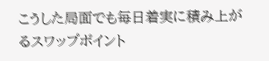こうした局面でも毎日着実に積み上がるスワップポイント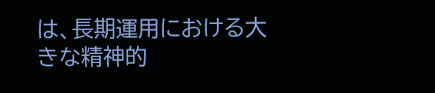は、長期運用における大きな精神的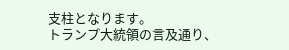支柱となります。
トランプ大統領の言及通り、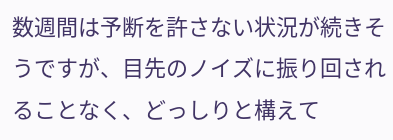数週間は予断を許さない状況が続きそうですが、目先のノイズに振り回されることなく、どっしりと構えて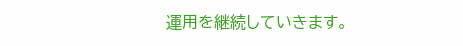運用を継続していきます。